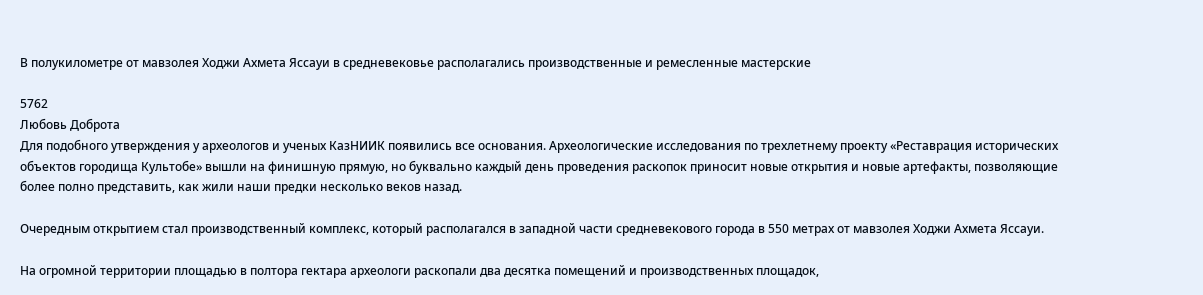В полукилометре от мавзолея Ходжи Ахмета Яссауи в средневековье располагались производственные и ремесленные мастерские

5762
Любовь Доброта
Для подобного утверждения у археологов и ученых КазНИИК появились все основания. Археологические исследования по трехлетнему проекту «Реставрация исторических объектов городища Культобе» вышли на финишную прямую, но буквально каждый день проведения раскопок приносит новые открытия и новые артефакты, позволяющие более полно представить, как жили наши предки несколько веков назад.

Очередным открытием стал производственный комплекс, который располагался в западной части средневекового города в 550 метрах от мавзолея Ходжи Ахмета Яссауи.

На огромной территории площадью в полтора гектара археологи раскопали два десятка помещений и производственных площадок,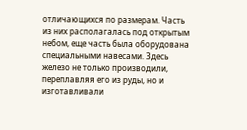отличающихся по размерам. Часть из них располагалась под открытым небом, еще часть была оборудована специальными навесами. Здесь железо не только производили, переплавляя его из руды, но и изготавливали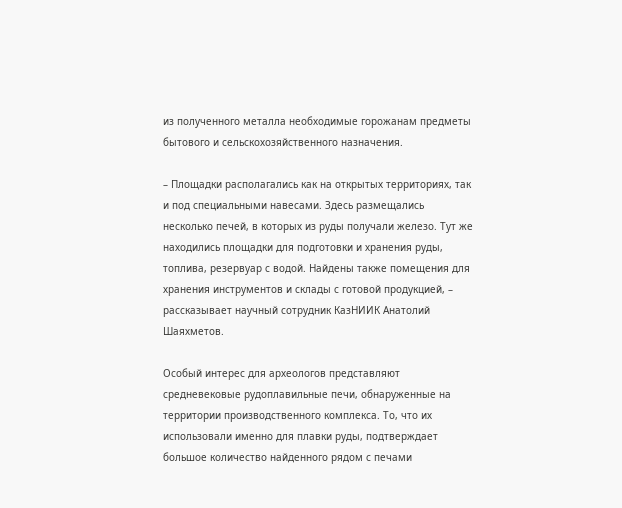из полученного металла необходимые горожанам предметы бытового и сельскохозяйственного назначения.

– Площадки располагались как на открытых территориях, так и под специальными навесами. Здесь размещались несколько печей, в которых из руды получали железо. Тут же находились площадки для подготовки и хранения руды, топлива, резервуар с водой. Найдены также помещения для хранения инструментов и склады с готовой продукцией, – рассказывает научный сотрудник КазНИИК Анатолий Шаяхметов.

Особый интерес для археологов представляют средневековые рудоплавильные печи, обнаруженные на территории производственного комплекса. То, что их использовали именно для плавки руды, подтверждает большое количество найденного рядом с печами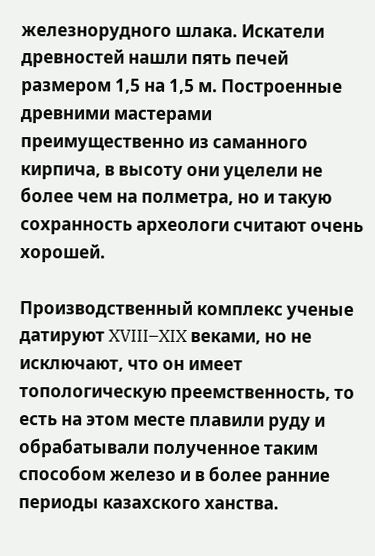железнорудного шлака. Искатели древностей нашли пять печей размером 1,5 на 1,5 м. Построенные древними мастерами преимущественно из саманного кирпича, в высоту они уцелели не более чем на полметра, но и такую сохранность археологи считают очень хорошей.

Производственный комплекс ученые датируют XVIII–XIX веками, но не исключают, что он имеет топологическую преемственность, то есть на этом месте плавили руду и обрабатывали полученное таким способом железо и в более ранние периоды казахского ханства.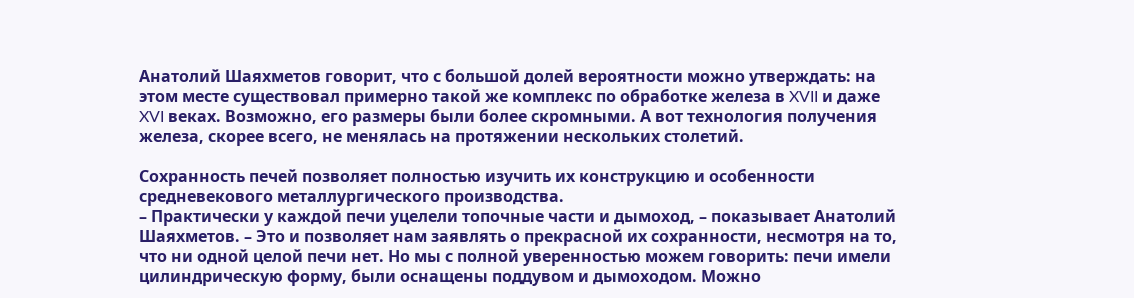Анатолий Шаяхметов говорит, что с большой долей вероятности можно утверждать: на этом месте существовал примерно такой же комплекс по обработке железа в XVII и даже XVI веках. Возможно, его размеры были более скромными. А вот технология получения железа, скорее всего, не менялась на протяжении нескольких столетий.

Сохранность печей позволяет полностью изучить их конструкцию и особенности средневекового металлургического производства.
– Практически у каждой печи уцелели топочные части и дымоход, – показывает Анатолий Шаяхметов. – Это и позволяет нам заявлять о прекрасной их сохранности, несмотря на то, что ни одной целой печи нет. Но мы с полной уверенностью можем говорить: печи имели цилиндрическую форму, были оснащены поддувом и дымоходом. Можно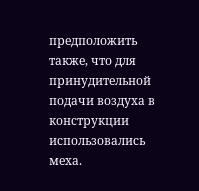предположить также, что для принудительной подачи воздуха в конструкции использовались меха.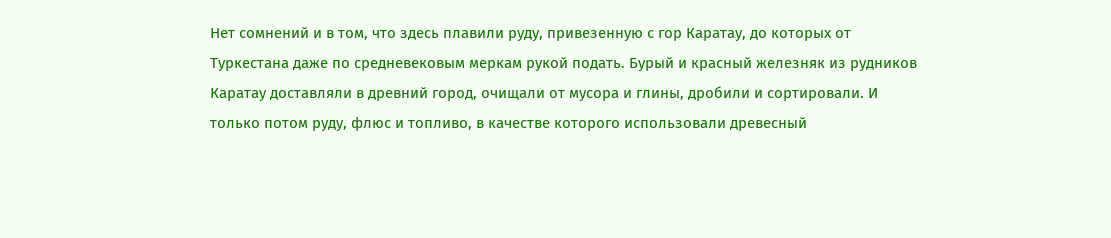Нет сомнений и в том, что здесь плавили руду, привезенную с гор Каратау, до которых от Туркестана даже по средневековым меркам рукой подать. Бурый и красный железняк из рудников Каратау доставляли в древний город, очищали от мусора и глины, дробили и сортировали. И только потом руду, флюс и топливо, в качестве которого использовали древесный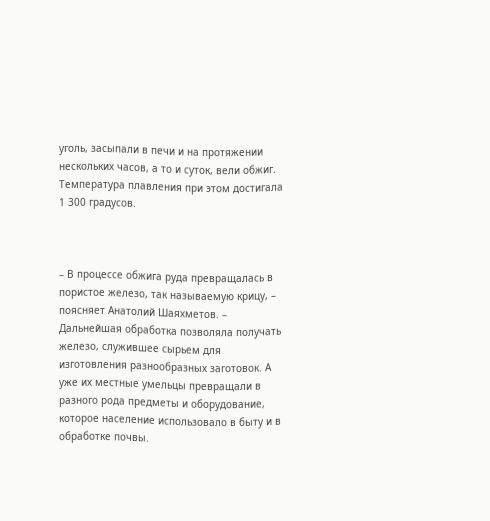уголь, засыпали в печи и на протяжении нескольких часов, а то и суток, вели обжиг. Температура плавления при этом достигала 1 300 градусов.



– В процессе обжига руда превращалась в пористое железо, так называемую крицу, – поясняет Анатолий Шаяхметов. – Дальнейшая обработка позволяла получать железо, служившее сырьем для изготовления разнообразных заготовок. А уже их местные умельцы превращали в разного рода предметы и оборудование, которое население использовало в быту и в обработке почвы.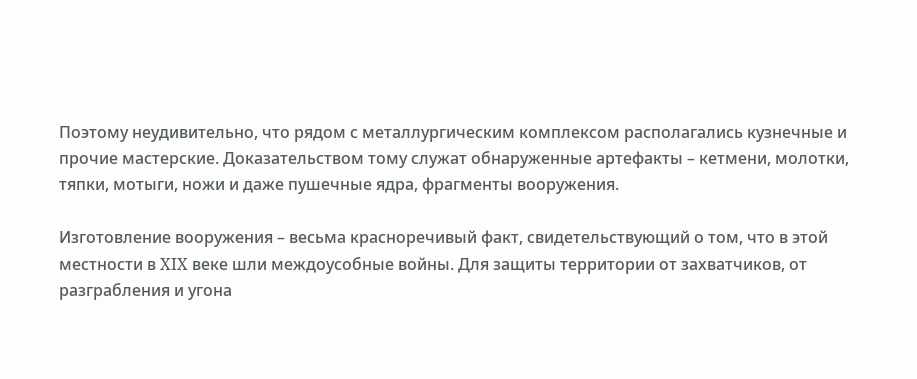Поэтому неудивительно, что рядом с металлургическим комплексом располагались кузнечные и прочие мастерские. Доказательством тому служат обнаруженные артефакты – кетмени, молотки, тяпки, мотыги, ножи и даже пушечные ядра, фрагменты вооружения.

Изготовление вооружения – весьма красноречивый факт, свидетельствующий о том, что в этой местности в XIX веке шли междоусобные войны. Для защиты территории от захватчиков, от разграбления и угона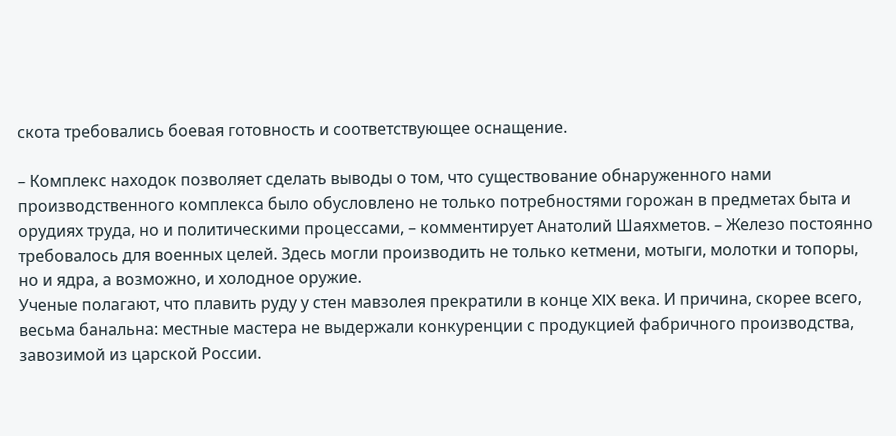скота требовались боевая готовность и соответствующее оснащение.

– Комплекс находок позволяет сделать выводы о том, что существование обнаруженного нами производственного комплекса было обусловлено не только потребностями горожан в предметах быта и орудиях труда, но и политическими процессами, – комментирует Анатолий Шаяхметов. – Железо постоянно требовалось для военных целей. Здесь могли производить не только кетмени, мотыги, молотки и топоры, но и ядра, а возможно, и холодное оружие.
Ученые полагают, что плавить руду у стен мавзолея прекратили в конце XIX века. И причина, скорее всего, весьма банальна: местные мастера не выдержали конкуренции с продукцией фабричного производства, завозимой из царской России.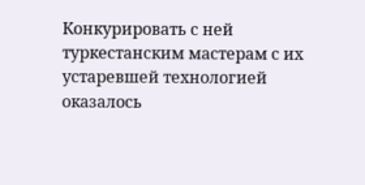Конкурировать с ней туркестанским мастерам с их устаревшей технологией оказалось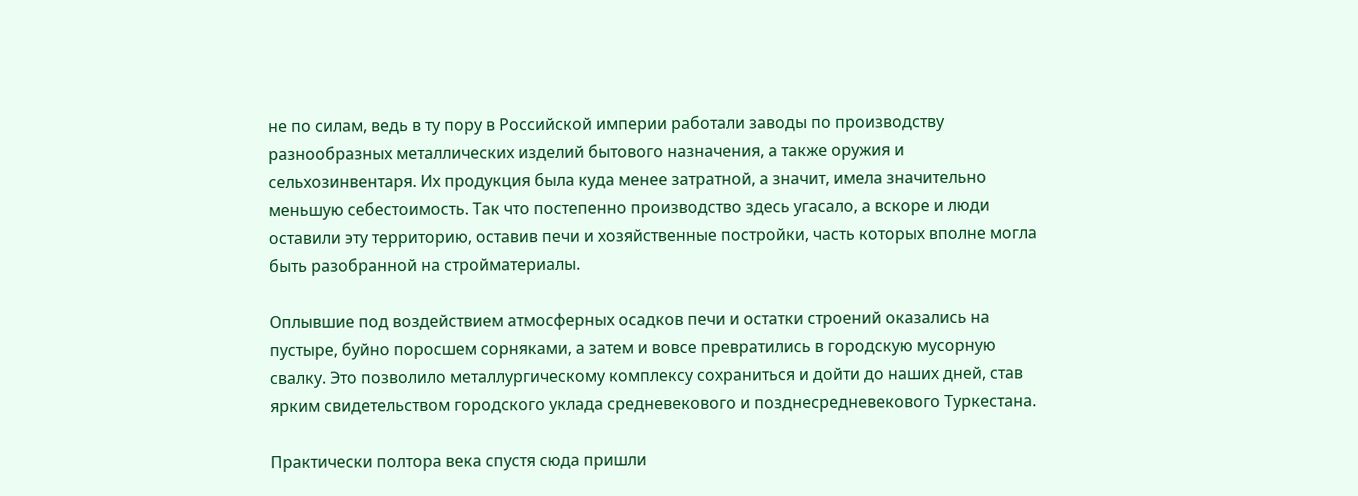не по силам, ведь в ту пору в Российской империи работали заводы по производству разнообразных металлических изделий бытового назначения, а также оружия и сельхозинвентаря. Их продукция была куда менее затратной, а значит, имела значительно меньшую себестоимость. Так что постепенно производство здесь угасало, а вскоре и люди оставили эту территорию, оставив печи и хозяйственные постройки, часть которых вполне могла быть разобранной на стройматериалы.

Оплывшие под воздействием атмосферных осадков печи и остатки строений оказались на пустыре, буйно поросшем сорняками, а затем и вовсе превратились в городскую мусорную свалку. Это позволило металлургическому комплексу сохраниться и дойти до наших дней, став ярким свидетельством городского уклада средневекового и позднесредневекового Туркестана.

Практически полтора века спустя сюда пришли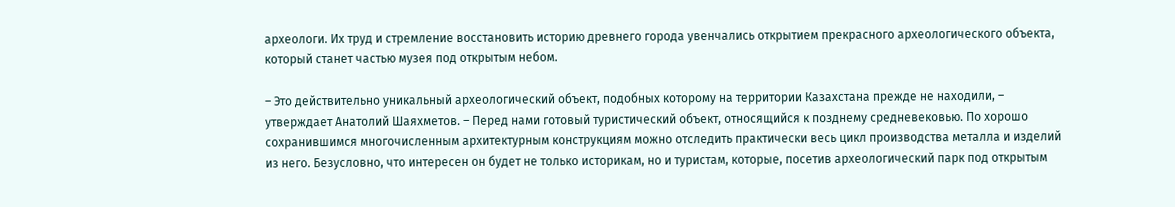археологи. Их труд и стремление восстановить историю древнего города увенчались открытием прекрасного археологического объекта, который станет частью музея под открытым небом.

– Это действительно уникальный археологический объект, подобных которому на территории Казахстана прежде не находили, – утверждает Анатолий Шаяхметов. – Перед нами готовый туристический объект, относящийся к позднему средневековью. По хорошо сохранившимся многочисленным архитектурным конструкциям можно отследить практически весь цикл производства металла и изделий из него. Безусловно, что интересен он будет не только историкам, но и туристам, которые, посетив археологический парк под открытым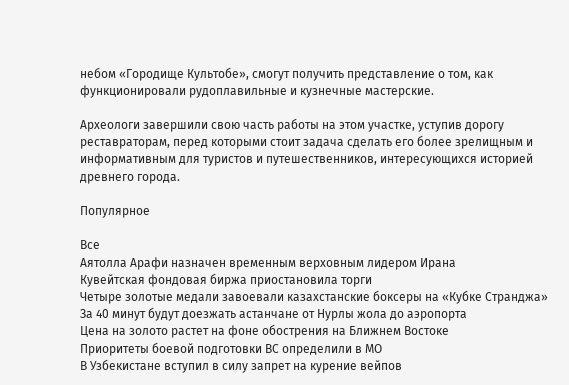небом «Городище Культобе», смогут получить представление о том, как функционировали рудоплавильные и кузнечные мастерские.

Археологи завершили свою часть работы на этом участке, уступив дорогу реставраторам, перед которыми стоит задача сделать его более зрелищным и информативным для туристов и путешественников, интересующихся историей древнего города.

Популярное

Все
Аятолла Арафи назначен временным верховным лидером Ирана
Кувейтская фондовая биржа приостановила торги
Четыре золотые медали завоевали казахстанские боксеры на «Кубке Странджа»
За 40 минут будут доезжать астанчане от Нурлы жола до аэропорта
Цена на золото растет на фоне обострения на Ближнем Востоке
Приоритеты боевой подготовки ВС определили в МО
В Узбекистане вступил в силу запрет на курение вейпов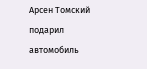Арсен Томский подарил автомобиль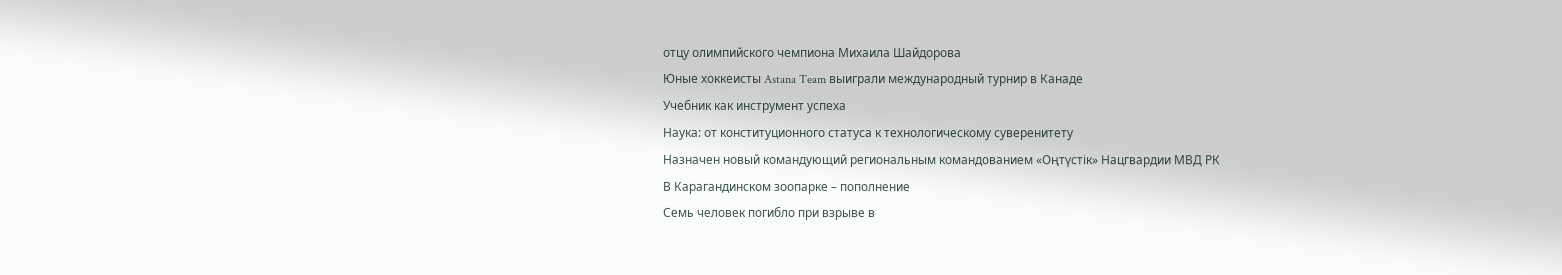отцу олимпийского чемпиона Михаила Шайдорова
Юные хоккеисты Astana Team выиграли международный турнир в Канаде
Учебник как инструмент успеха
Наука: от конституционного статуса к технологическому суверенитету
Назначен новый командующий региональным командованием «Оңтүстік» Нацгвардии МВД РК
В Карагандинском зоопарке – пополнение
Семь человек погибло при взрыве в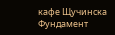кафе Щучинска
Фундамент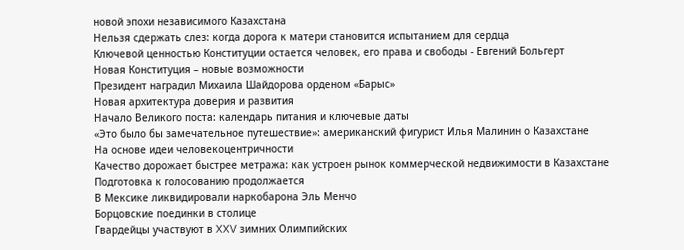новой эпохи независимого Казахстана
Нельзя сдержать слез: когда дорога к матери становится испытанием для сердца
Ключевой ценностью Конституции остается человек, его права и свободы - Евгений Больгерт
Новая Конституция – новые возможности
Президент наградил Михаила Шайдорова орденом «Барыс»
Новая архитектура доверия и развития
Начало Великого поста: календарь питания и ключевые даты
«Это было бы замечательное путешествие»: американский фигурист Илья Малинин о Казахстане
На основе идеи человекоцентричности
Качество дорожает быстрее метража: как устроен рынок коммерческой недвижимости в Казахстане
Подготовка к голосованию продолжается
В Мексике ликвидировали наркобарона Эль Менчо
Борцовские поединки в столице
Гвардейцы участвуют в XXV зимних Олимпийских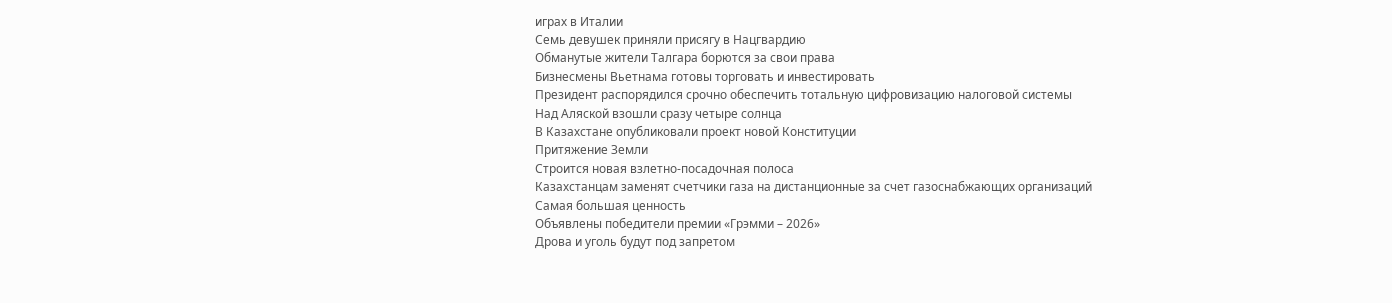играх в Италии
Семь девушек приняли присягу в Нацгвардию
Обманутые жители Талгара борются за свои права
Бизнесмены Вьетнама готовы торговать и инвестировать
Президент распорядился срочно обеспечить тотальную цифровизацию налоговой системы
Над Аляской взошли сразу четыре солнца
В Казахстане опубликовали проект новой Конституции
Притяжение Земли
Строится новая взлетно-посадочная полоса
Казахстанцам заменят счетчики газа на дистанционные за счет газоснабжающих организаций
Самая большая ценность
Объявлены победители премии «Грэмми – 2026»
Дрова и уголь будут под запретом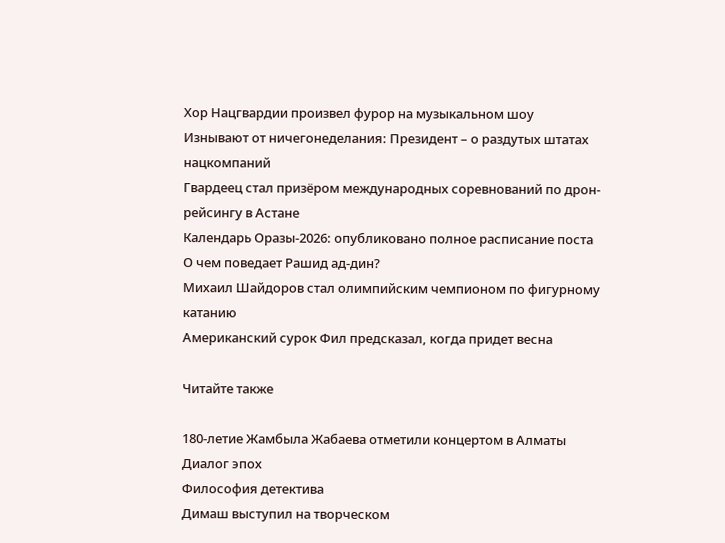Хор Нацгвардии произвел фурор на музыкальном шоу
Изнывают от ничегонеделания: Президент – о раздутых штатах нацкомпаний
Гвардеец стал призёром международных соревнований по дрон-рейсингу в Астане
Календарь Оразы-2026: опубликовано полное расписание поста
О чем поведает Рашид ад-дин?
Михаил Шайдоров стал олимпийским чемпионом по фигурному катанию
Американский сурок Фил предсказал, когда придет весна

Читайте также

180-летие Жамбыла Жабаева отметили концертом в Алматы
Диалог эпох
Философия детектива
Димаш выступил на творческом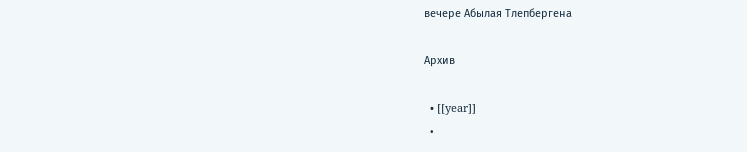вечере Абылая Тлепбергена

Архив

  • [[year]]
  •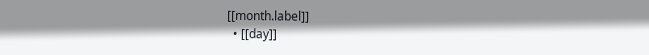[[month.label]]
  • [[day]]